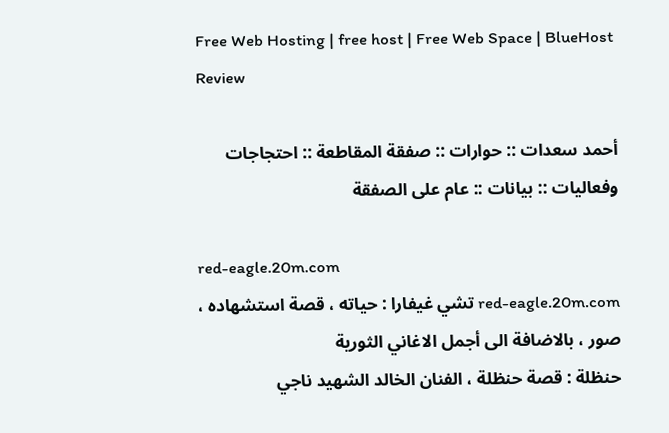Free Web Hosting | free host | Free Web Space | BlueHost Review

أحمد سعدات :: حوارات :: صفقة المقاطعة :: احتجاجات وفعاليات :: بيانات :: عام على الصفقة

red-eagle.20m.com
red-eagle.20m.com تشي غيفارا : حياته ، قصة استشهاده ، صور ، بالاضافة الى أجمل الاغاني الثورية
حنظلة : قصة حنظلة ، الفنان الخالد الشهيد ناجي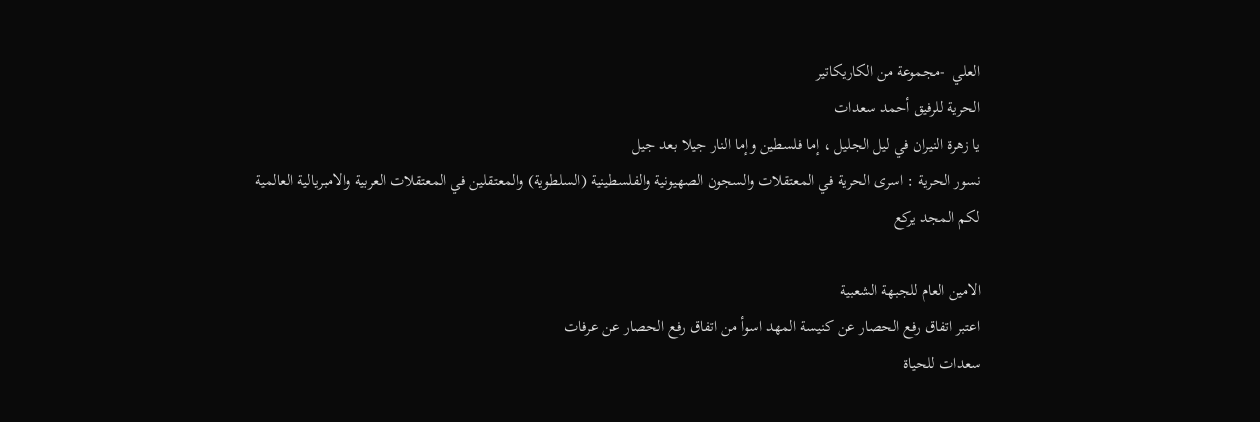العلي  -مجموعة من الكاريكاتير
الحرية للرفيق أحمد سعدات
يا زهرة النيران في ليل الجليل ، إما فلسطين وإما النار جيلا بعد جيل
نسور الحرية : اسرى الحرية في المعتقلات والسجون الصهيونية والفلسطينية (السلطوية) والمعتقلين في المعتقلات العربية والامبريالية العالمية
لكم المجد يركع

الامين العام للجبهة الشعبية
اعتبر اتفاق رفع الحصار عن كنيسة المهد اسوأ من اتفاق رفع الحصار عن عرفات
سعدات للحياة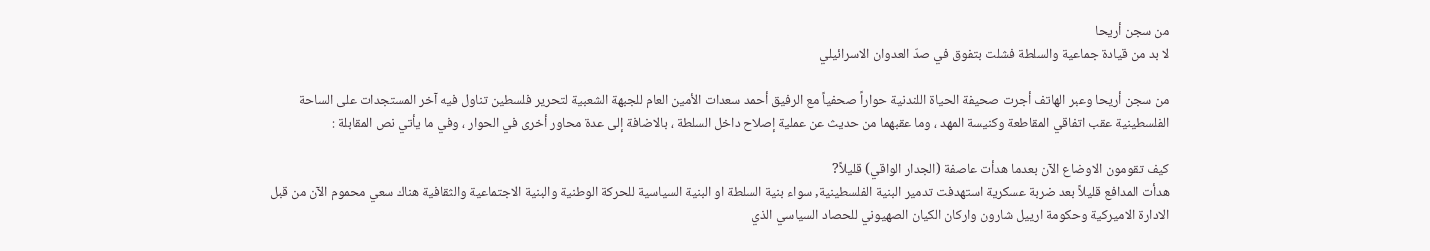من سجن أريحا
لا بد من قيادة جماعية والسلطة فشلت بتفوق في صدّ العدوان الاسرائيلي

من سجن أريحا وعبر الهاتف أجرت صحيفة الحياة اللندنية حواراً صحفياً مع الرفيق أحمد سعدات الأمين العام للجبهة الشعبية لتحرير فلسطين تناول فيه آخر المستجدات على الساحة الفلسطينية عقب اتفاقي المقاطعة وكنيسة المهد ، وما عقبهما من حديث عن عملية إصلاح داخل السلطة ، بالاضافة إلى عدة محاور أخرى في الحوار ، وفي ما يأتي نص المقابلة :

كيف تقومون الاوضاع الآن بعدما هدأت عاصفة (الجدار الواقي) قليلاً?
هدأت المدافع قليلاً بعد ضربة عسكرية استهدفت تدمير البنية الفلسطينية, سواء بنية السلطة او البنية السياسية للحركة الوطنية والبنية الاجتماعية والثقافية هناك سعي محموم الآن من قبل الادارة الاميركية وحكومة ارييل شارون واركان الكيان الصهيوني للحصاد السياسي الذي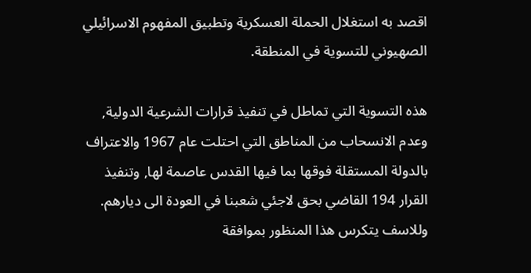اقصد به استغلال الحملة العسكرية وتطبيق المفهوم الاسرائيلي الصهيوني للتسوية في المنطقة.

هذه التسوية التي تماطل في تنفيذ قرارات الشرعية الدولية, وعدم الانسحاب من المناطق التي احتلت عام 1967 والاعتراف بالدولة المستقلة فوقها بما فيها القدس عاصمة لها, وتنفيذ القرار 194 القاضي بحق لاجئي شعبنا في العودة الى ديارهم. وللاسف يتكرس هذا المنظور بموافقة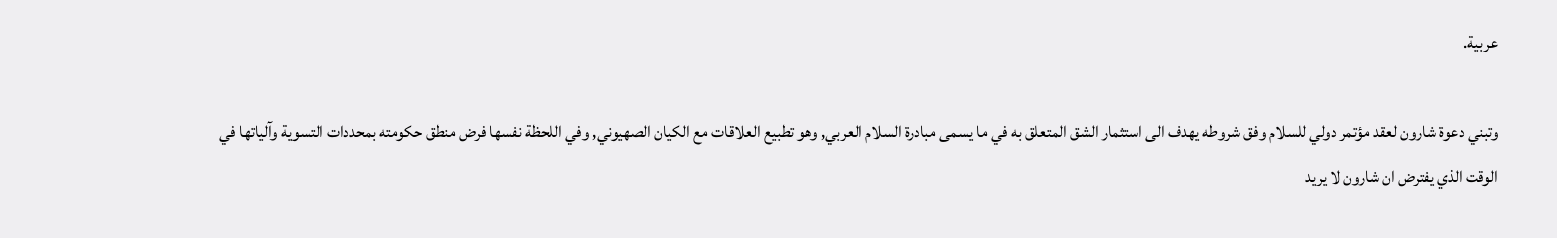عربية.

وتبني دعوة شارون لعقد مؤتمر دولي للسلام وفق شروطه يهدف الى استثمار الشق المتعلق به في ما يسمى مبادرة السلام العربي, وهو تطبيع العلاقات مع الكيان الصهيوني, وفي اللحظة نفسها فرض منطق حكومته بمحددات التسوية وآلياتها في الوقت الذي يفترض ان شارون لا يريد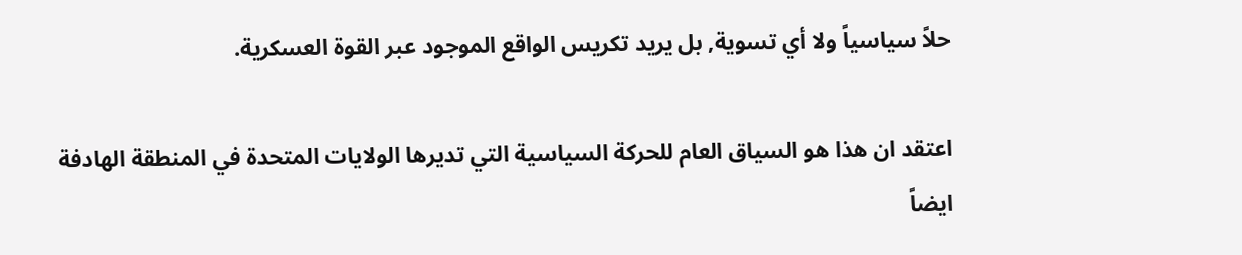حلاً سياسياً ولا أي تسوية, بل يريد تكريس الواقع الموجود عبر القوة العسكرية.

اعتقد ان هذا هو السياق العام للحركة السياسية التي تديرها الولايات المتحدة في المنطقة الهادفة ايضاً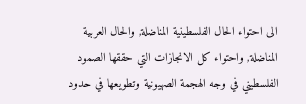الى احتواء الحال الفلسطينية المناضلة, والحال العربية المناضلة, واحتواء كل الانجازات التي حققها الصمود الفلسطيني في وجه الهجمة الصهيونية وتطويعها في حدود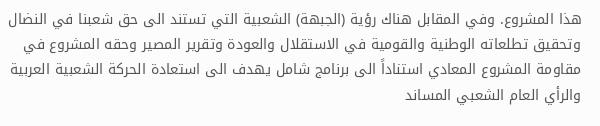هذا المشروع. وفي المقابل هناك رؤية (الجبهة) الشعبية التي تستند الى حق شعبنا في النضال وتحقيق تطلعاته الوطنية والقومية في الاستقلال والعودة وتقرير المصير وحقه المشروع في مقاومة المشروع المعادي استناداً الى برنامج شامل يهدف الى استعادة الحركة الشعبية العربية والرأي العام الشعبي المساند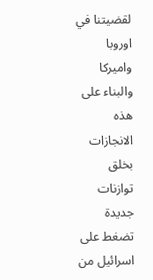لقضيتنا في اوروبا واميركا والبناء على هذه الانجازات بخلق توازنات جديدة تضغط على اسرائيل من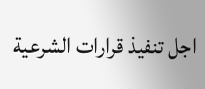اجل تنفيذ قرارات الشرعية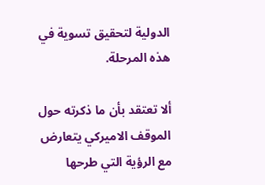الدولية لتحقيق تسوية في هذه المرحلة.

ألا تعتقد بأن ما ذكرته حول الموقف الاميركي يتعارض مع الرؤية التي طرحها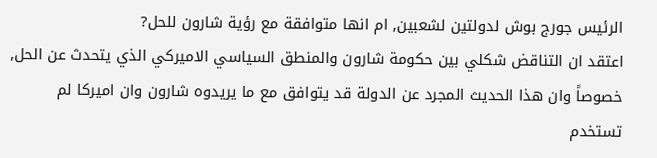الرئيس جورج بوش لدولتين لشعبين, ام انها متوافقة مع رؤية شارون للحل?
اعتقد ان التناقض شكلي بين حكومة شارون والمنطق السياسي الاميركي الذي يتحدث عن الحل, خصوصاً وان هذا الحديث المجرد عن الدولة قد يتوافق مع ما يريدوه شارون وان اميركا لم تستخدم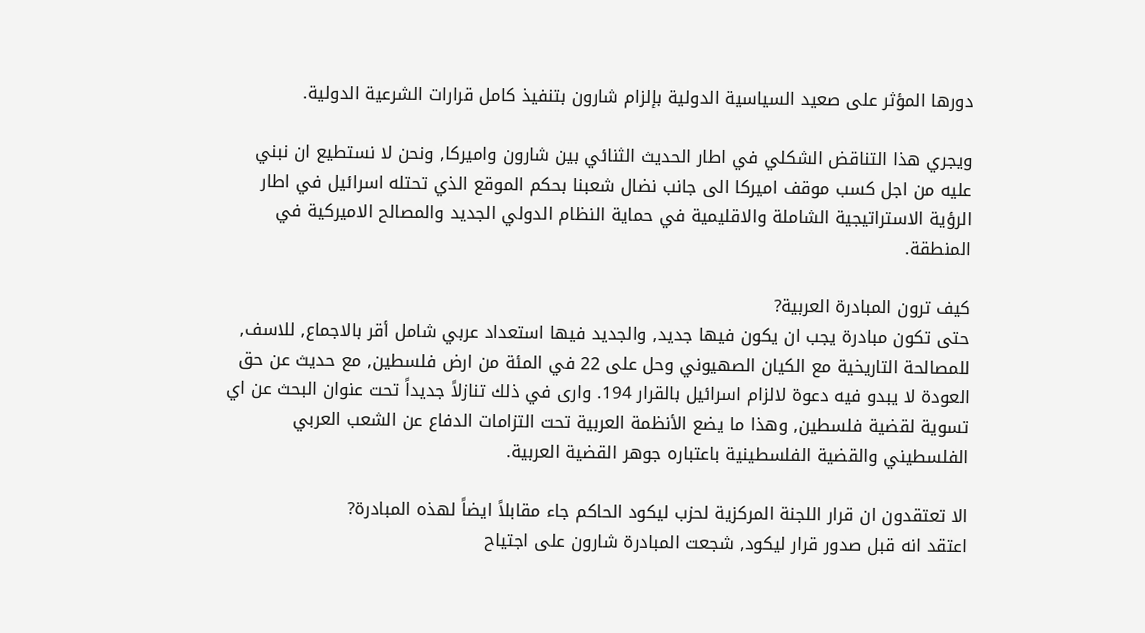دورها المؤثر على صعيد السياسية الدولية بإلزام شارون بتنفيذ كامل قرارات الشرعية الدولية.

ويجري هذا التناقض الشكلي في اطار الحديث الثنائي بين شارون واميركا, ونحن لا نستطيع ان نبني عليه من اجل كسب موقف اميركا الى جانب نضال شعبنا بحكم الموقع الذي تحتله اسرائيل في اطار الرؤية الاستراتيجية الشاملة والاقليمية في حماية النظام الدولي الجديد والمصالح الاميركية في المنطقة.

كيف ترون المبادرة العربية?
حتى تكون مبادرة يجب ان يكون فيها جديد, والجديد فيها استعداد عربي شامل أقر بالاجماع, للاسف, للمصالحة التاريخية مع الكيان الصهيوني وحل على 22 في المئة من ارض فلسطين, مع حديث عن حق العودة لا يبدو فيه دعوة لالزام اسرائيل بالقرار 194. وارى في ذلك تنازلاً جديداً تحت عنوان البحث عن اي تسوية لقضية فلسطين, وهذا ما يضع الأنظمة العربية تحت التزامات الدفاع عن الشعب العربي الفلسطيني والقضية الفلسطينية باعتباره جوهر القضية العربية.

الا تعتقدون ان قرار اللجنة المركزية لحزب ليكود الحاكم جاء مقابلاً ايضاً لهذه المبادرة?
اعتقد انه قبل صدور قرار ليكود, شجعت المبادرة شارون على اجتياح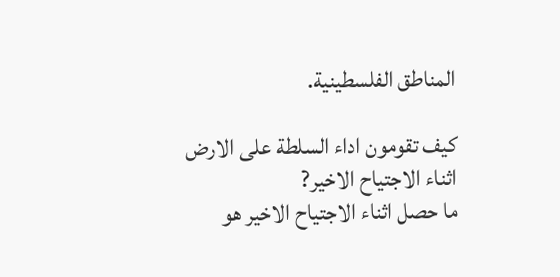المناطق الفلسطينية.

كيف تقومون اداء السلطة على الارض اثناء الاجتياح الاخير?
ما حصل اثناء الاجتياح الاخير هو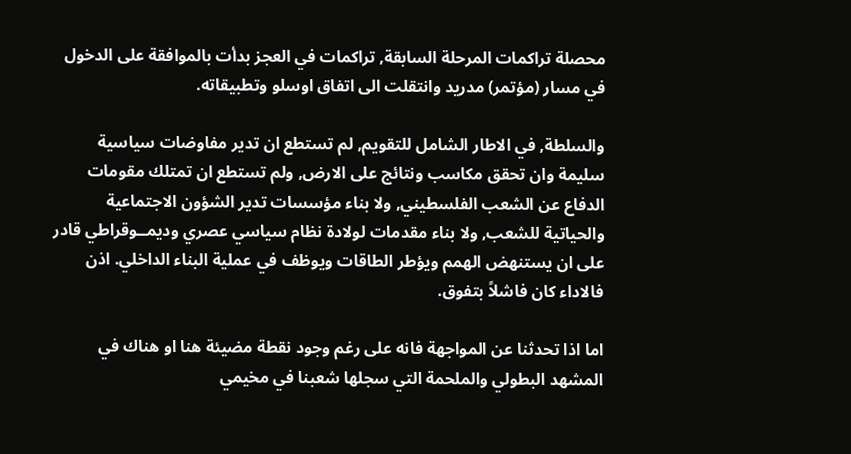محصلة تراكمات المرحلة السابقة, تراكمات في العجز بدأت بالموافقة على الدخول في مسار (مؤتمر) مدريد وانتقلت الى اتفاق اوسلو وتطبيقاته.

والسلطة, في الاطار الشامل للتقويم, لم تستطع ان تدير مفاوضات سياسية سليمة وان تحقق مكاسب ونتائج على الارض, ولم تستطع ان تمتلك مقومات الدفاع عن الشعب الفلسطيني, ولا بناء مؤسسات تدير الشؤون الاجتماعية والحياتية للشعب, ولا بناء مقدمات لولادة نظام سياسي عصري وديمــوقراطي قادر على ان يستنهض الهمم ويؤطر الطاقات ويوظف في عملية البناء الداخلي. اذن فالاداء كان فاشلاً بتفوق.

اما اذا تحدثنا عن المواجهة فانه على رغم وجود نقطة مضيئة هنا او هناك في المشهد البطولي والملحمة التي سجلها شعبنا في مخيمي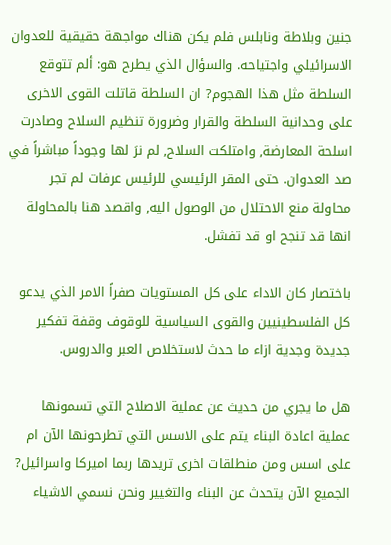جنين وبلاطة ونابلس فلم يكن هناك مواجهة حقيقية للعدوان الاسرائيلي واجتياحه. والسؤال الذي يطرح هو: ألم تتوقع السلطة مثل هذا الهجوم? ان السلطة قاتلت القوى الاخرى على وحدانية السلطة والقرار وضرورة تنظيم السلاح وصادرت اسلحة المعارضة, وامتلكت السلاح, لم نرَ لها وجوداً مباشراً في صد العدوان. حتى المقر الرئيسي للرئيس عرفات لم تجر محاولة منع الاحتلال من الوصول اليه, واقصد هنا بالمحاولة انها قد تنجح او قد تفشل.

باختصار كان الاداء على كل المستويات صفراً الامر الذي يدعو كل الفلسطينيين والقوى السياسية للوقوف وقفة تفكير جديدة وجدية ازاء ما حدث لاستخلاص العبر والدروس.

هل ما يجري من حديث عن عملية الاصلاح التي تسمونها عملية اعادة البناء يتم على الاسس التي تطرحونها الآن ام على اسس ومن منطلقات اخرى تريدها ربما اميركا واسرائيل?
الجميع الآن يتحدث عن البناء والتغيير ونحن نسمي الاشياء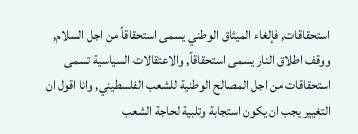استحقاقات, فإلغاء الميثاق الوطني يسمى استحقاقاً من اجل السلام, ووقف اطلاق النار يسمى استحقاقاً, والاعتقالات السياسية تسمى استحقاقات من اجل المصالح الوطنية للشعب الفلسطيني, وانا اقول ان التغيير يجب ان يكون استجابة وتلبية لحاجة الشعب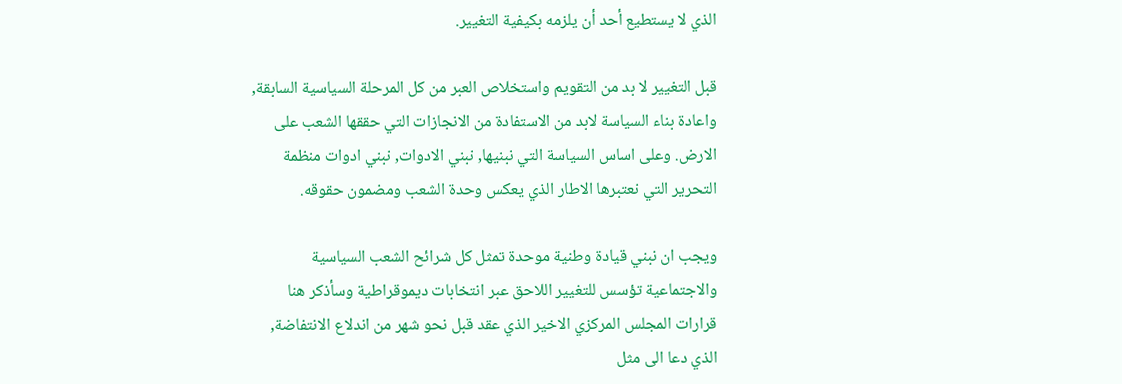الذي لا يستطيع أحد أن يلزمه بكيفية التغيير.

قبل التغيير لا بد من التقويم واستخلاص العبر من كل المرحلة السياسية السابقة, واعادة بناء السياسة لابد من الاستفادة من الانجازات التي حققها الشعب على الارض. وعلى اساس السياسة التي نبنيها, نبني الادوات, نبني ادوات منظمة التحرير التي نعتبرها الاطار الذي يعكس وحدة الشعب ومضمون حقوقه.

ويجب ان نبني قيادة وطنية موحدة تمثل كل شرائح الشعب السياسية والاجتماعية تؤسس للتغيير اللاحق عبر انتخابات ديموقراطية وسأذكر هنا قرارات المجلس المركزي الاخير الذي عقد قبل نحو شهر من اندلاع الانتفاضة, الذي دعا الى مثل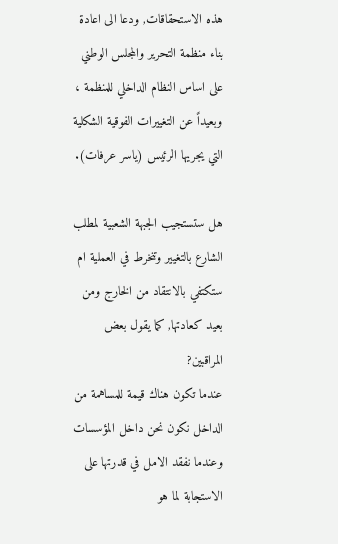هذه الاستحقاقات, ودعا الى اعادة بناء منظمة التحرير والمجلس الوطني على اساس النظام الداخلي للمنظمة ، وبعيداً عن التغييرات الفوقية الشكلية التي يجريها الرئيس (ياسر عرفات).

هل ستستجيب الجبهة الشعبية لمطلب الشارع بالتغيير وتنخرط في العملية ام ستكتفي بالانتقاد من الخارج ومن بعيد كعادتها, كما يقول بعض المراقبين?
عندما تكون هناك قيمة للمساهمة من الداخل نكون نحن داخل المؤسسات وعندما نفقد الامل في قدرتها على الاستجابة لما هو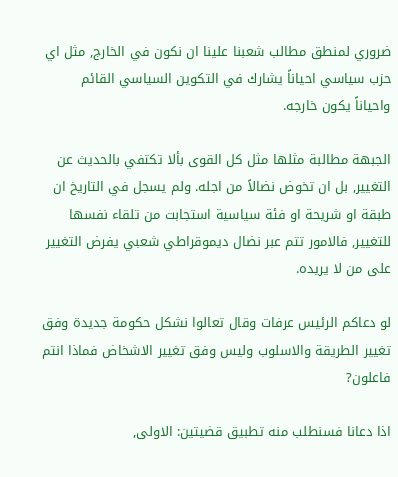ضروري لمنطق مطالب شعبنا علينا ان نكون في الخارج, مثل اي حزب سياسي احياناً يشارك في التكوين السياسي القائم واحياناً يكون خارجه.

الجبهة مطالبة مثلها مثل كل القوى بألا تكتفي بالحديث عن التغيير, بل ان تخوض نضالاً من اجله. ولم يسجل في التاريخ ان طبقة او شريحة او فئة سياسية استجابت من تلقاء نفسها للتغيير, فالامور تتم عبر نضال ديموقراطي شعبي يفرض التغيير على من لا يريده.

لو دعاكم الرئيس عرفات وقال تعالوا نشكل حكومة جديدة وفق تغيير الطريقة والاسلوب وليس وفق تغيير الاشخاض فماذا انتم فاعلون?

اذا دعانا فسنطلب منه تطبيق قضيتين: الاولى,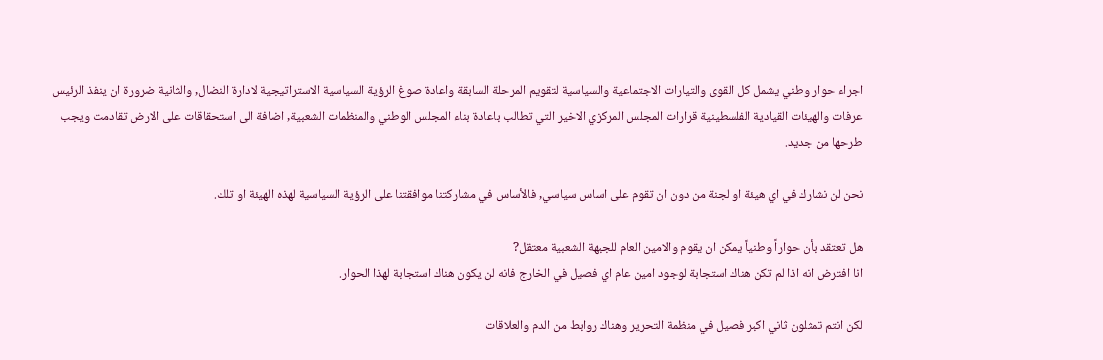اجراء حوار وطني يشمل كل القوى والتيارات الاجتماعية والسياسية لتقويم المرحلة السابقة واعادة صوغ الرؤية السياسية الاستراتيجية لادارة النضال, والثانية ضرورة ان ينفذ الرئيس عرفات والهيئات القيادية الفلسطينية قرارات المجلس المركزي الاخير التي تطالب باعادة بناء المجلس الوطني والمنظمات الشعبية, اضافة الى استحقاقات على الارض تقادمت ويجب طرحها من جديد.

نحن لن نشارك في اي هيئة او لجنة من دون ان تقوم على اساس سياسي, فالأساس في مشاركتنا موافقتنا على الرؤية السياسية لهذه الهيئة او تلك.

هل تعتقد بأن حواراً وطنياً يمكن ان يقوم والامين العام للجبهة الشعبية معتقل?
انا افترض انه اذا لم تكن هناك استجابة لوجود امين عام اي فصيل في الخارج فانه لن يكون هناك استجابة لهذا الحوار.

لكن انتم تمثلون ثاني اكبر فصيل في منظمة التحرير وهناك روابط من الدم والعلاقات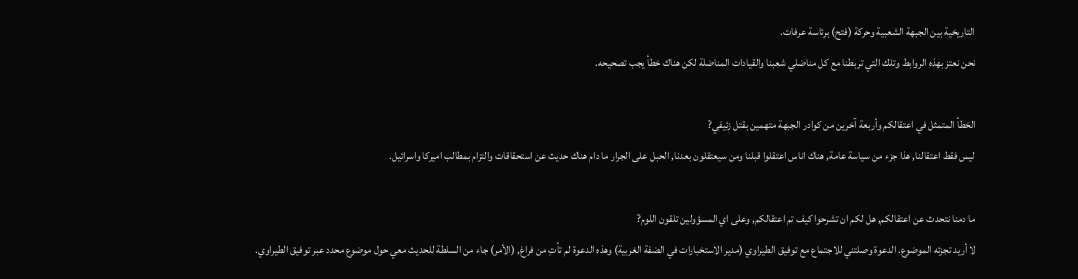التاريخية بين الجبهة الشعبية وحركة (فتح) برئاسة عرفات.
نحن نعتز بهذه الروابط وتلك التي تربطنا مع كل مناضلي شعبنا والقيادات المناضلة لكن هناك خطأ يجب تصحيحه.

الخطأ المتمثل في اعتقالكم وأربعة آخرين من كوادر الجبهة متهمين بقتل زئيفي?
ليس فقط اعتقالنا, هذا جزء من سياسة عامة, هناك اناس اعتقلوا قبلنا ومن سيعتقلون بعدنا, الحبل على الجرار ما دام هناك حديث عن استحقاقات والتزام بمطالب اميركا واسرائيل.

ما دمنا نتحدث عن اعتقالكم, هل لكم ان تشرحوا كيف تم اعتقالكم, وعلى اي المسؤولين تلقون اللوم?
لا أريد تجزئه الموضوع. الدعوة وصلتني للاجتماع مع توفيق الطيراوي (مدير الاستخبارات في الضفة الغربية) وهذه الدعوة لم تأتِ من فراغ, (الأمر) جاء من السلطة للحديث معي حول موضوع محدد عبر توفيق الطيراوي.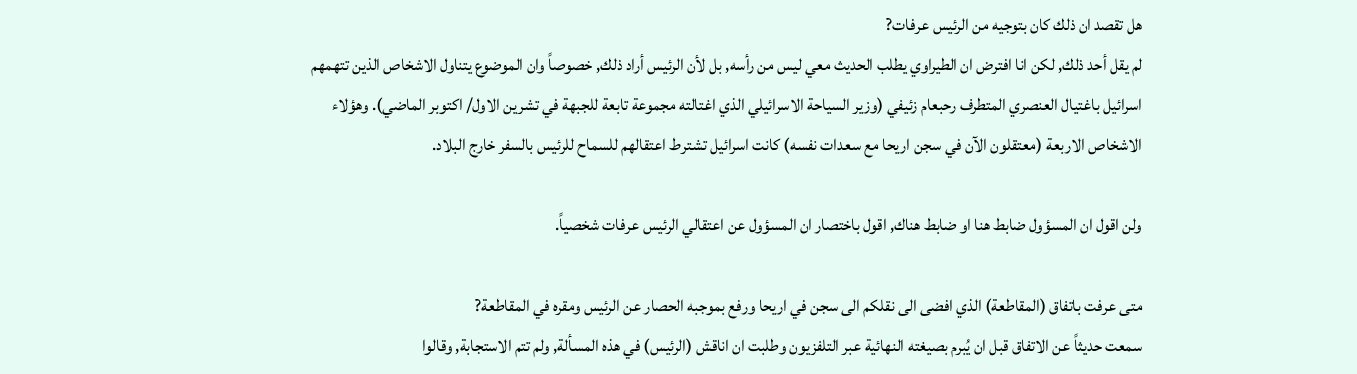هل تقصد ان ذلك كان بتوجيه من الرئيس عرفات?
لم يقل أحد ذلك, لكن انا افترض ان الطيراوي يطلب الحديث معي ليس من رأسه, بل لأن الرئيس أراد ذلك, خصوصاً وان الموضوع يتناول الاشخاص الذين تتهمهم اسرائيل باغتيال العنصري المتطرف رحبعام زئيفي (وزير السياحة الاسرائيلي الذي اغتالته مجموعة تابعة للجبهة في تشرين الاول/ اكتوبر الماضي). وهؤلاء الاشخاص الاربعة (معتقلون الآن في سجن اريحا مع سعدات نفسه) كانت اسرائيل تشترط اعتقالهم للسماح للرئيس بالسفر خارج البلاد.

ولن اقول ان المسؤول ضابط هنا او ضابط هناك, اقول باختصار ان المسؤول عن اعتقالي الرئيس عرفات شخصياً.

متى عرفت باتفاق (المقاطعة) الذي افضى الى نقلكم الى سجن في اريحا ورفع بموجبه الحصار عن الرئيس ومقره في المقاطعة?
سمعت حديثاً عن الاتفاق قبل ان يُبرم بصيغته النهائية عبر التلفزيون وطلبت ان اناقش (الرئيس) في هذه المسألة, ولم تتم الاستجابة, وقالوا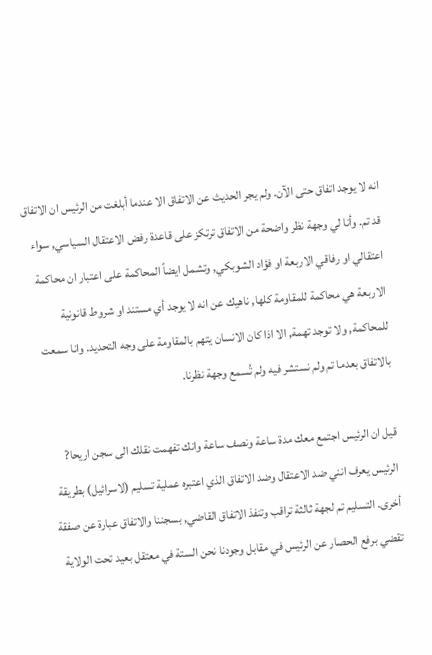انه لا يوجد اتفاق حتى الآن. ولم يجر الحديث عن الاتفاق الا عندما أبلغت من الرئيس ان الاتفاق قد تم. وأنا لي وجهة نظر واضحة من الاتفاق ترتكز على قاعدة رفض الاعتقال السياسي, سواء اعتقالي او رفاقي الاربعة او فؤاد الشوبكي, وتشمل ايضاً المحاكمة على اعتبار ان محاكمة الاربعة هي محاكمة للمقاومة كلها, ناهيك عن انه لا يوجد أي مستند او شروط قانونية للمحاكمة, ولا توجد تهمة, الا اذا كان الانسان يتهم بالمقاومة على وجه التحديد. وانا سمعت بالاتفاق بعدما تم ولم نستشر فيه ولم تُسمع وجهة نظرنا.

قيل ان الرئيس اجتمع معك مدة ساعة ونصف ساعة وانك تفهمت نقلك الى سجن اريحا?
الرئيس يعرف انني ضد الاعتقال وضد الاتفاق الذي اعتبره عملية تسليم (لاسرائيل) بطريقة أخرى. التسليم تم لجهة ثالثة تراقب وتنفذ الاتفاق القاضي, بسجننا والاتفاق عبارة عن صفقة تقضي برفع الحصار عن الرئيس في مقابل وجودنا نحن الستة في معتقل بعيد تحت الولاية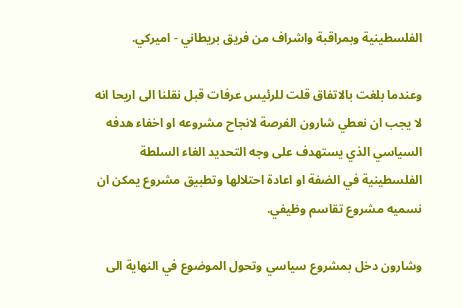الفلسطينية وبمراقبة واشراف من فريق بريطاني - اميركي.

وعندما بلغت بالاتفاق قلت للرئيس عرفات قبل نقلنا الى اريحا انه لا يجب ان نعطي شارون الفرصة لانجاح مشروعه او اخفاء هدفه السياسي الذي يستهدف على وجه التحديد الغاء السلطة الفلسطينية في الضفة او اعادة احتلالها وتطبيق مشروع يمكن ان نسميه مشروع تقاسم وظيفي.

وشارون دخل بمشروع سياسي وتحول الموضوع في النهاية الى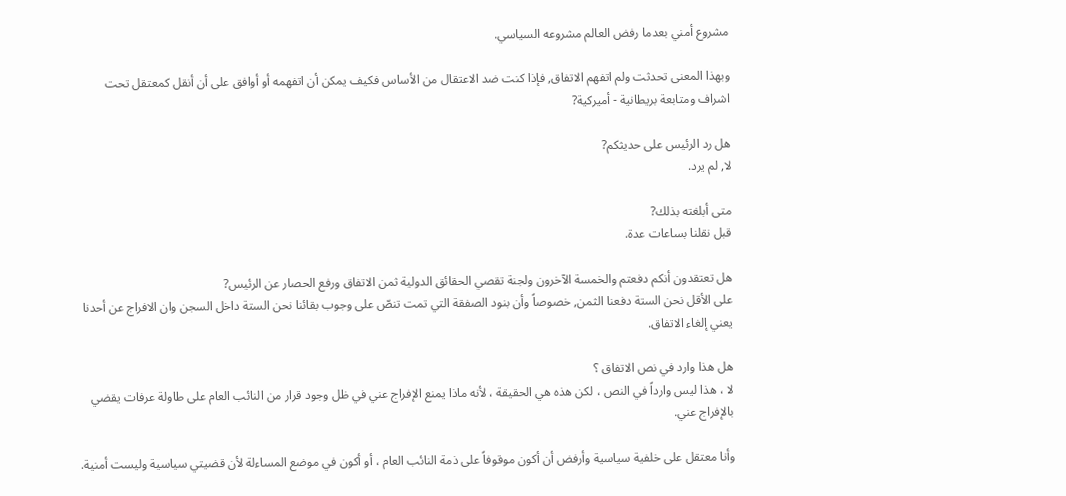مشروع أمني بعدما رفض العالم مشروعه السياسي.

وبهذا المعنى تحدثت ولم اتفهم الاتفاق, فإذا كنت ضد الاعتقال من الأساس فكيف يمكن أن اتفهمه أو أوافق على أن أنقل كمعتقل تحت اشراف ومتابعة بريطانية - أميركية?

هل رد الرئيس على حديثكم?
لا, لم يرد.

متى أبلغته بذلك?
قبل نقلنا بساعات عدة.

هل تعتقدون أنكم دفعتم والخمسة الآخرون ولجنة تقصي الحقائق الدولية ثمن الاتفاق ورفع الحصار عن الرئيس?
على الأقل نحن الستة دفعنا الثمن, خصوصاً وأن بنود الصفقة التي تمت تنصّ على وجوب بقائنا نحن الستة داخل السجن وان الافراج عن أحدنا يعني إلغاء الاتفاق.

هل هذا وارد في نص الاتفاق ؟
لا ، هذا ليس وارداً في النص ، لكن هذه هي الحقيقة ، لأنه ماذا يمنع الإفراج عني في ظل وجود قرار من النائب العام على طاولة عرفات يقضي بالإفراج عني.

وأنا معتقل على خلفية سياسية وأرفض أن أكون موقوفاً على ذمة النائب العام ، أو أكون في موضع المساءلة لأن قضيتي سياسية وليست أمنية.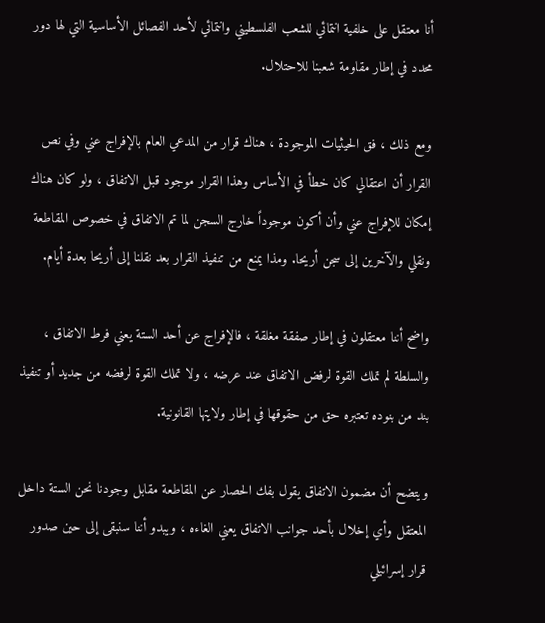أنا معتقل على خلفية انتمائي للشعب الفلسطيني وانتمائي لأحد الفصائل الأساسية التي لها دور محدد في إطار مقاومة شعبنا للاحتلال.

ومع ذلك ، فق الحيثيات الموجودة ، هناك قرار من المدعي العام بالإفراج عني وفي نص القرار أن اعتقالي كان خطأ في الأساس وهذا القرار موجود قبل الاتفاق ، ولو كان هناك إمكان للإفراج عني وأن أكون موجوداً خارج السجن لما تم الاتفاق في خصوص المقاطعة ونقلي والآخرين إلى سجن أريحا. ومذا يمنع من تنفيذ القرار بعد نقلنا إلى أريحا بعدة أيام.

واضح أننا معتقلون في إطار صفقة مغلقة ، فالإفراج عن أحد الستة يعني فرط الاتفاق ، والسلطة لم تملك القوة لرفض الاتفاق عند عرضه ، ولا تملك القوة لرفضه من جديد أو تنفيذ بند من بنوده تعتبره حق من حقوقها في إطار ولايتها القانونية.

ويتضح أن مضمون الاتفاق يقول بفك الحصار عن المقاطعة مقابل وجودنا نحن الستة داخل المعتقل وأي إخلال بأحد جوانب الاتفاق يعني الغاءه ، ويبدو أننا سنبقى إلى حين صدور قرار إسرائيلي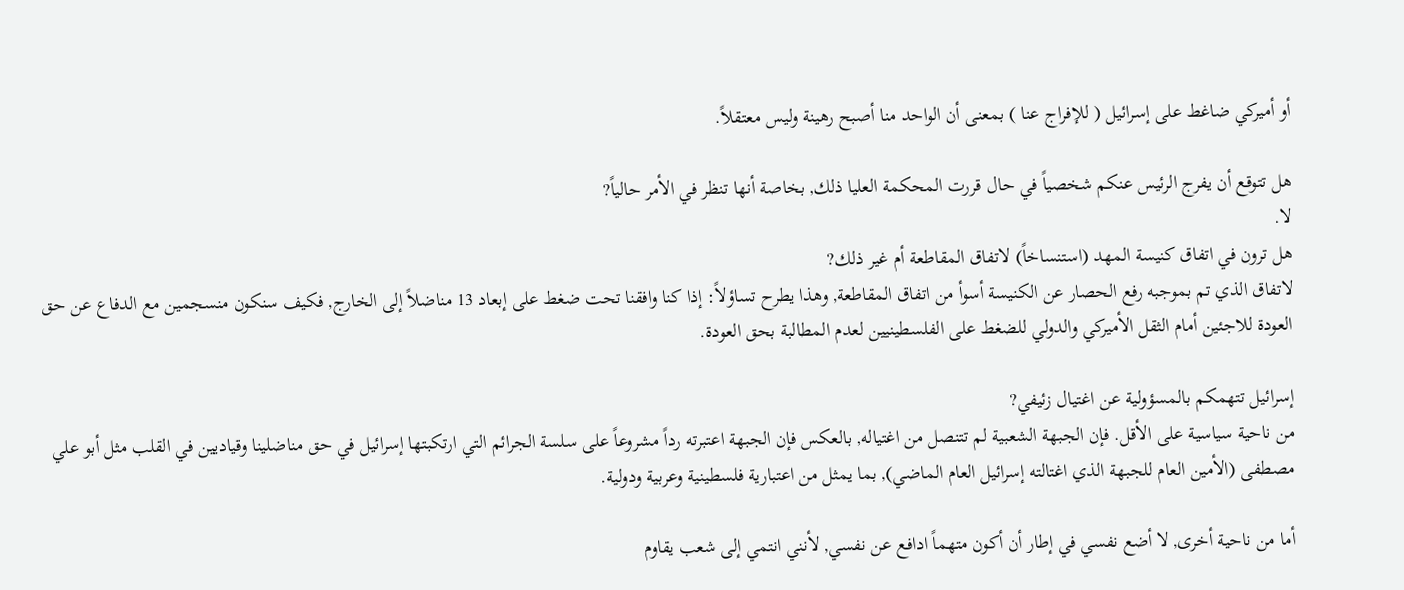أو أميركي ضاغط على إسرائيل ( للإفراج عنا ) بمعنى أن الواحد منا أصبح رهينة وليس معتقلاً.

هل تتوقع أن يفرج الرئيس عنكم شخصياً في حال قررت المحكمة العليا ذلك, بخاصة أنها تنظر في الأمر حالياً?
لا.
هل ترون في اتفاق كنيسة المهد (استنساخاً) لاتفاق المقاطعة أم غير ذلك?
لاتفاق الذي تم بموجبه رفع الحصار عن الكنيسة أسوأ من اتفاق المقاطعة, وهذا يطرح تساؤلاً: إذا كنا وافقنا تحت ضغط على إبعاد 13 مناضلاً إلى الخارج, فكيف سنكون منسجمين مع الدفاع عن حق العودة للاجئين أمام الثقل الأميركي والدولي للضغط على الفلسطينيين لعدم المطالبة بحق العودة.

إسرائيل تتهمكم بالمسؤولية عن اغتيال زئيفي?
من ناحية سياسية على الأقل. فإن الجبهة الشعبية لم تتنصل من اغتياله, بالعكس فإن الجبهة اعتبرته رداً مشروعاً على سلسة الجرائم التي ارتكبتها إسرائيل في حق مناضلينا وقياديين في القلب مثل أبو علي مصطفى (الأمين العام للجبهة الذي اغتالته إسرائيل العام الماضي), بما يمثل من اعتبارية فلسطينية وعربية ودولية.

أما من ناحية أخرى, لا أضع نفسي في إطار أن أكون متهماً ادافع عن نفسي, لأنني انتمي إلى شعب يقاوم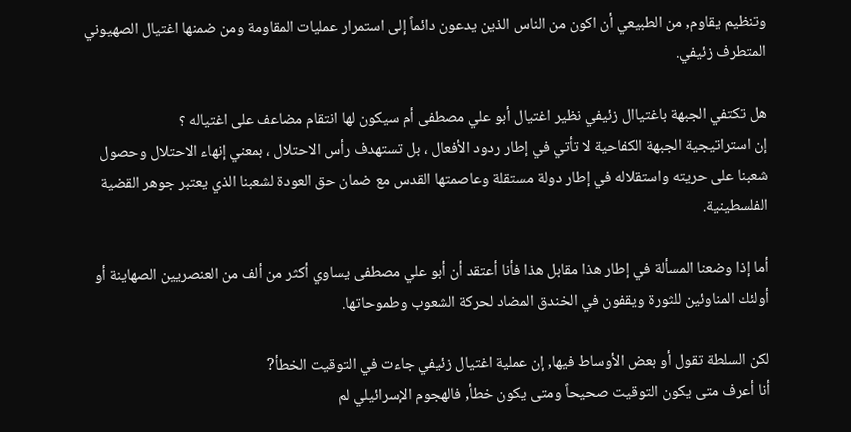وتنظيم يقاوم, من الطبيعي أن اكون من الناس الذين يدعون دائماً إلى استمرار عمليات المقاومة ومن ضمنها اغتيال الصهيوني المتطرف زئيفي.

هل تكتفي الجبهة باغتياال زئيفي نظير اغتيال أبو علي مصطفى أم سيكون لها انتقام مضاعف على اغتياله ؟
إن استراتيجية الجبهة الكفاحية لا تأتي في إطار ردود الأفعال ، بل تستهدف رأس الاحتلال ، بمعني إنهاء الاحتلال وحصول شعبنا على حريته واستقلاله في إطار دولة مستقلة وعاصمتها القدس مع ضمان حق العودة لشعبنا الذي يعتبر جوهر القضية الفلسطينية.

أما إذا وضعنا المسألة في إطار هذا مقابل هذا فأنا أعتقد أن أبو علي مصطفى يساوي أكثر من ألف من العنصريين الصهاينة أو أولئك المناوئين للثورة ويقفون في الخندق المضاد لحركة الشعوب وطموحاتها.

لكن السلطة تقول أو بعض الأوساط فيها, إن عملية اغتيال زئيفي جاءت في التوقيت الخطأ?
أنا أعرف متى يكون التوقيت صحيحاً ومتى يكون خطأ, فالهجوم الإسرائيلي لم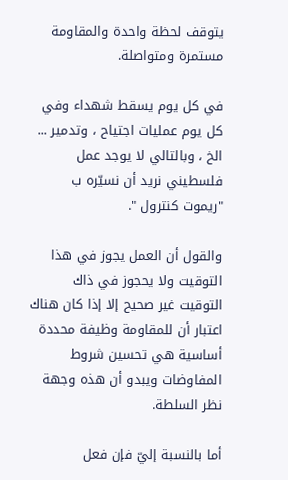يتوقف لحظة واحدة والمقاومة مستمرة ومتواصلة.

في كل يوم يسقط شهداء وفي كل يوم عمليات اجتياح ، وتدمير ... الخ ، وبالتالي لا يوجد عمل فلسطيني نريد أن نسيّره ب "ريموت كنترول ".

والقول أن العمل يجوز في هذا التوقيت ولا يحجوز في ذاك التوقيت غير صحيح إلا إذا كان هناك اعتبار أن للمقاومة وظيفة محددة أساسية هي تحسين شروط المفاوضات ويبدو أن هذه وجهة نظر السلطة.

أما بالنسبة إليّ فإن فعل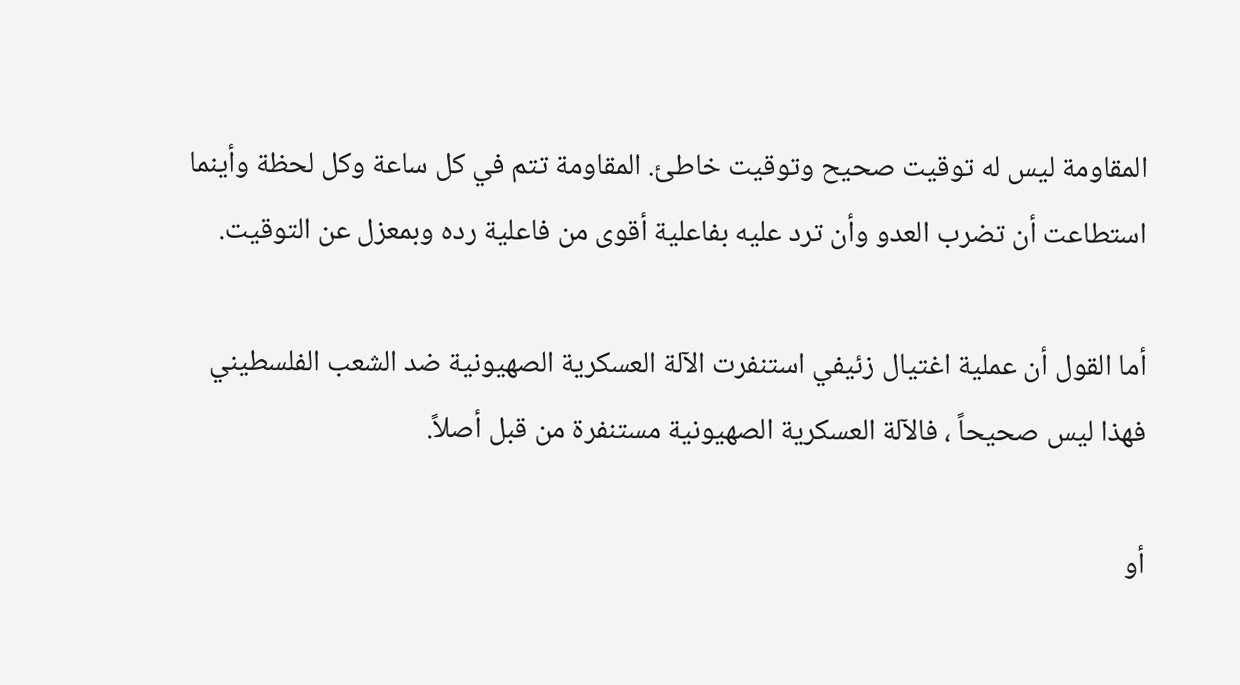المقاومة ليس له توقيت صحيح وتوقيت خاطئ. المقاومة تتم في كل ساعة وكل لحظة وأينما استطاعت أن تضرب العدو وأن ترد عليه بفاعلية أقوى من فاعلية رده وبمعزل عن التوقيت.

أما القول أن عملية اغتيال زئيفي استنفرت الآلة العسكرية الصهيونية ضد الشعب الفلسطيني فهذا ليس صحيحاً ، فالآلة العسكرية الصهيونية مستنفرة من قبل أصلاً.

أو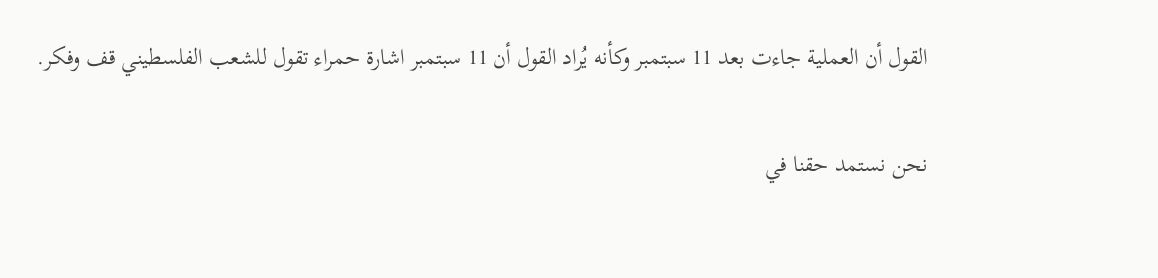القول أن العملية جاءت بعد 11 سبتمبر وكأنه يُراد القول أن 11 سبتمبر اشارة حمراء تقول للشعب الفلسطيني قف وفكر.

نحن نستمد حقنا في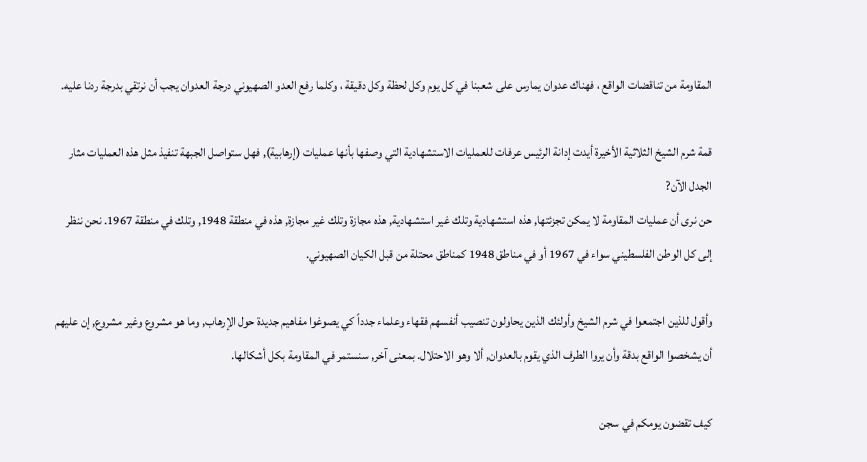المقاومة من تناقضات الواقع ، فهناك عدوان يمارس على شعبنا في كل يوم وكل لحظة وكل دقيقة ، وكلما رفع العدو الصهيوني درجة العدوان يجب أن نرتقي بدرجة ردنا عليه.

قمة شرم الشيخ الثلاثية الأخيرة أيدت إدانة الرئيس عرفات للعمليات الاستشهادية التي وصفها بأنها عمليات (إرهابية), فهل ستواصل الجبهة تنفيذ مثل هذه العمليات مثار الجدل الآن?
حن نرى أن عمليات المقاومة لا يمكن تجزئتها, هذه استشهادية وتلك غير استشهادية, هذه مجازة وتلك غير مجازة, هذه في منطقة 1948, وتلك في منطقة 1967. نحن ننظر إلى كل الوطن الفلسطيني سواء في 1967 أو في مناطق 1948 كمناطق محتلة من قبل الكيان الصهيوني.

وأقول للذين اجتمعوا في شرم الشيخ وأولئك الذين يحاولون تنصيب أنفسهم فقهاء وعلماء جدداً كي يصوغوا مفاهيم جديدة حول الإرهاب, وما هو مشروع وغير مشروع, إن عليهم أن يشخصوا الواقع بدقة وأن يروا الطرف الذي يقوم بالعدوان, ألا وهو الاحتلال. بمعنى آخر, سنستمر في المقاومة بكل أشكالها.

كيف تقضون يومكم في سجن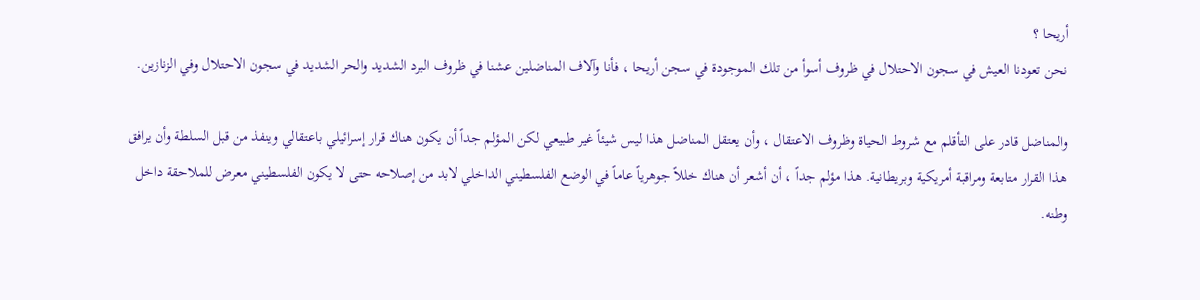أريحا ؟
نحن تعودنا العيش في سجون الاحتلال في ظروف أسوأ من تلك الموجودة في سجن أريحا ، فأنا وآلاف المناضلين عشنا في ظروف البرد الشديد والحر الشديد في سجون الاحتلال وفي الزنازين.

والمناضل قادر على التأقلم مع شروط الحياة وظروف الاعتقال ، وأن يعتقل المناضل هذا ليس شيئاً غير طبيعي لكن المؤلم جداً أن يكون هناك قرار إسرائيلي باعتقالي وينفذ من قبل السلطة وأن يرافق هذا القرار متابعة ومراقبة أمريكية وبريطانية. هذا مؤلم جداً ، أن أشعر أن هناك خللاً جوهرياً عاماً في الوضع الفلسطيني الداخلي لابد من إصلاحه حتى لا يكون الفلسطيني معرض للملاحقة داخل وطنه.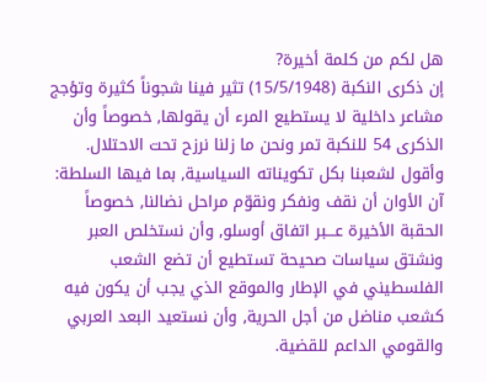هل لكم من كلمة أخيرة?
إن ذكرى النكبة (15/5/1948) تثير فينا شجوناً كثيرة وتؤجج مشاعر داخلية لا يستطيع المرء أن يقولها, خصوصاً وأن الذكرى 54 للنكبة تمر ونحن ما زلنا نرزح تحت الاحتلال. وأقول لشعبنا بكل تكويناته السياسية, بما فيها السلطة: آن الأوان أن نقف ونفكر ونقوّم مراحل نضالنا, خصوصاً الحقبة الأخيرة عـــبر اتفاق أوسلو, وأن نستخلص العبر ونشتق سياسات صحيحة تستطيع أن تضع الشعب الفلسطيني في الإطار والموقع الذي يجب أن يكون فيه كشعب مناضل من أجل الحرية, وأن نستعيد البعد العربي والقومي الداعم للقضية.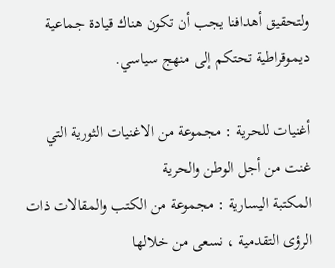ولتحقيق أهدافنا يجب أن تكون هناك قيادة جماعية ديموقراطية تحتكم إلى منهج سياسي.

أغنيات للحرية : مجموعة من الاغنيات الثورية التي غنت من أجل الوطن والحرية
المكتبة اليسارية : مجموعة من الكتب والمقالات ذات الرؤى التقدمية ، نسعى من خلالها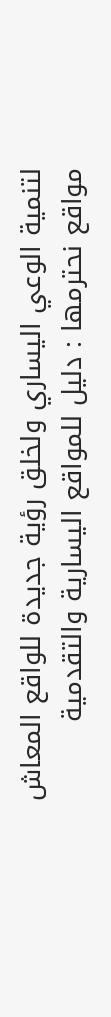لتنمية الوعي اليساري ولخلق رؤية جديدة للواقع المعاش
مواقع نحترمها : دليل للمواقع اليسارية والتقدمية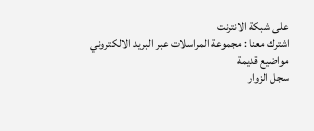على شبكة الانترنت
اشترك معنا : مجموعة المراسلات عبر البريد الالكتروني
مواضيع قديمة
سجل الزوار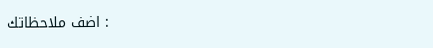: اضف ملاحظاتك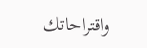واقتراحاتك